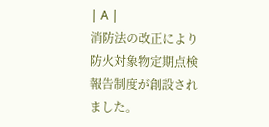| A |
消防法の改正により防火対象物定期点検報告制度が創設されました。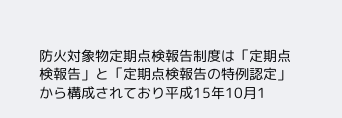防火対象物定期点検報告制度は「定期点検報告」と「定期点検報告の特例認定」から構成されており平成15年10月1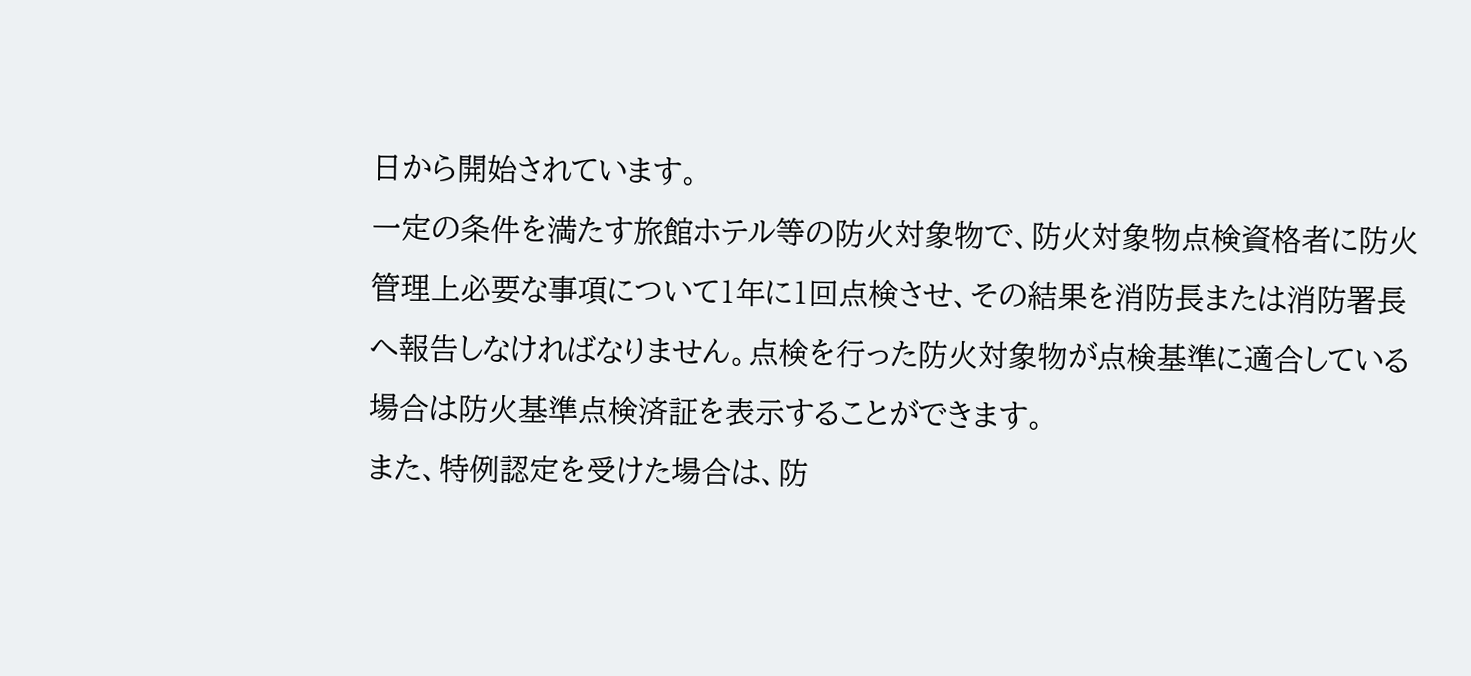日から開始されています。
一定の条件を満たす旅館ホテル等の防火対象物で、防火対象物点検資格者に防火管理上必要な事項について1年に1回点検させ、その結果を消防長または消防署長へ報告しなければなりません。点検を行った防火対象物が点検基準に適合している場合は防火基準点検済証を表示することができます。
また、特例認定を受けた場合は、防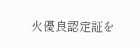火優良認定証を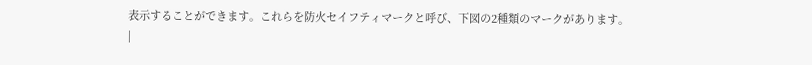表示することができます。これらを防火セイフティマークと呼び、下図の2種類のマークがあります。
|